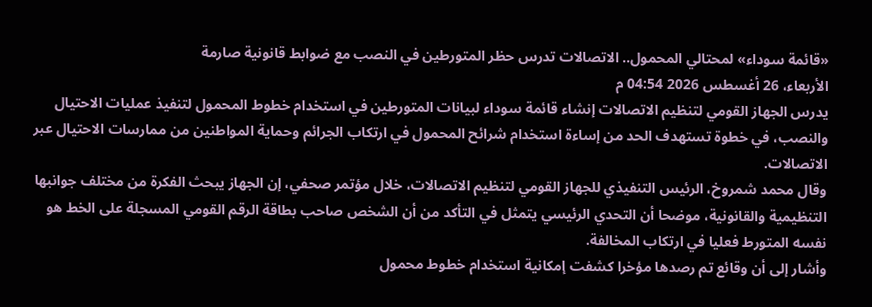«قائمة سوداء» لمحتالي المحمول.. الاتصالات تدرس حظر المتورطين في النصب مع ضوابط قانونية صارمة
الأربعاء، 26 أغسطس 2026 04:54 م
يدرس الجهاز القومي لتنظيم الاتصالات إنشاء قائمة سوداء لبيانات المتورطين في استخدام خطوط المحمول لتنفيذ عمليات الاحتيال والنصب، في خطوة تستهدف الحد من إساءة استخدام شرائح المحمول في ارتكاب الجرائم وحماية المواطنين من ممارسات الاحتيال عبر الاتصالات.
وقال محمد شمروخ، الرئيس التنفيذي للجهاز القومي لتنظيم الاتصالات، خلال مؤتمر صحفي، إن الجهاز يبحث الفكرة من مختلف جوانبها التنظيمية والقانونية، موضحا أن التحدي الرئيسي يتمثل في التأكد من أن الشخص صاحب بطاقة الرقم القومي المسجلة على الخط هو نفسه المتورط فعليا في ارتكاب المخالفة.
وأشار إلى أن وقائع تم رصدها مؤخرا كشفت إمكانية استخدام خطوط محمول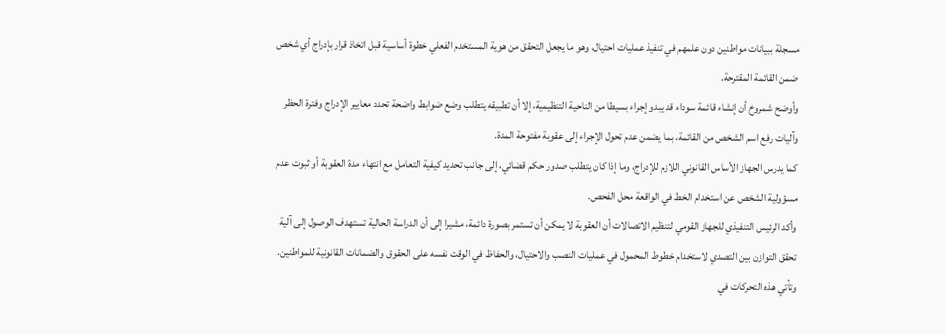مسجلة ببيانات مواطنين دون علمهم في تنفيذ عمليات احتيال، وهو ما يجعل التحقق من هوية المستخدم الفعلي خطوة أساسية قبل اتخاذ قرار بإدراج أي شخص ضمن القائمة المقترحة.
وأوضح شمروخ أن إنشاء قائمة سوداء قد يبدو إجراء بسيطا من الناحية التنظيمية، إلا أن تطبيقه يتطلب وضع ضوابط واضحة تحدد معايير الإدراج وفترة الحظر وآليات رفع اسم الشخص من القائمة، بما يضمن عدم تحول الإجراء إلى عقوبة مفتوحة المدة.
كما يدرس الجهاز الأساس القانوني اللازم للإدراج، وما إذا كان يتطلب صدور حكم قضائي، إلى جانب تحديد كيفية التعامل مع انتهاء مدة العقوبة أو ثبوت عدم مسؤولية الشخص عن استخدام الخط في الواقعة محل الفحص.
وأكد الرئيس التنفيذي للجهاز القومي لتنظيم الاتصالات أن العقوبة لا يمكن أن تستمر بصورة دائمة، مشيرا إلى أن الدراسة الحالية تستهدف الوصول إلى آلية تحقق التوازن بين التصدي لاستخدام خطوط المحمول في عمليات النصب والاحتيال، والحفاظ في الوقت نفسه على الحقوق والضمانات القانونية للمواطنين.
وتأتي هذه التحركات في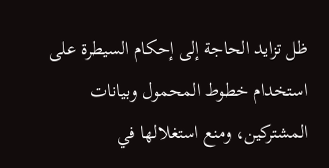ظل تزايد الحاجة إلى إحكام السيطرة على استخدام خطوط المحمول وبيانات المشتركين، ومنع استغلالها في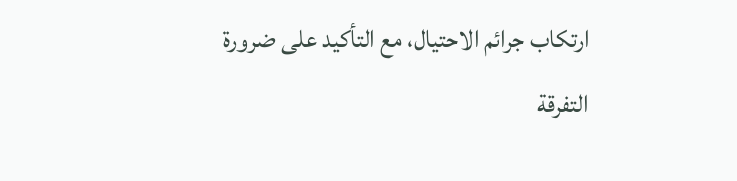ارتكاب جرائم الاحتيال، مع التأكيد على ضرورة التفرقة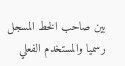بين صاحب الخط المسجل رسميا والمستخدم الفعلي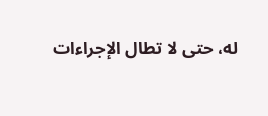له، حتى لا تطال الإجراءات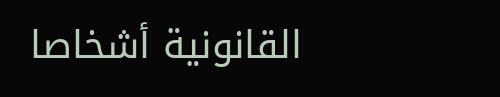القانونية أشخاصا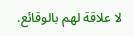لا علاقة لهم بالوقائع.